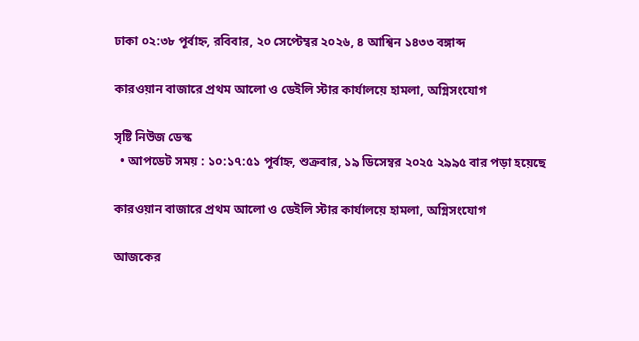ঢাকা ০২:৩৮ পূর্বাহ্ন, রবিবার, ২০ সেপ্টেম্বর ২০২৬, ৪ আশ্বিন ১৪৩৩ বঙ্গাব্দ

কারওয়ান বাজারে প্রথম আলো ও ডেইলি স্টার কার্যালয়ে হামলা, অগ্নিসংযোগ

সৃষ্টি নিউজ ডেস্ক
  • আপডেট সময় : ১০:১৭:৫১ পূর্বাহ্ন, শুক্রবার, ১৯ ডিসেম্বর ২০২৫ ২৯৯৫ বার পড়া হয়েছে

কারওয়ান বাজারে প্রথম আলো ও ডেইলি স্টার কার্যালয়ে হামলা, অগ্নিসংযোগ

আজকের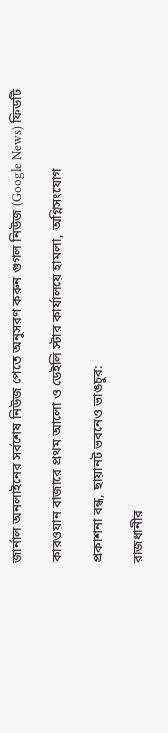জার্নাল অনলাইনের সর্বশেষ নিউজ পেতে অনুসরণ করুন গুগল নিউজ (Google News) ফিডটি

কারওয়ান বাজারে প্রথম আলো ও ডেইলি স্টার কার্যালয়ে হামলা, অগ্নিসংযোগ

প্রকাশনা বন্ধ, ছায়ানট ভবনেও ভাঙচুর:

রাজধানীর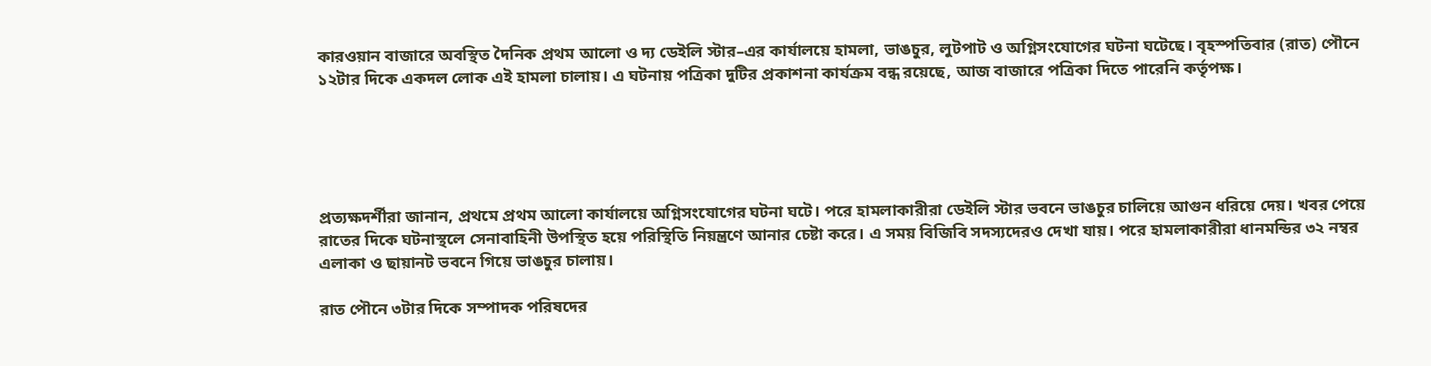কারওয়ান বাজারে অবস্থিত দৈনিক প্রথম আলো ও দ্য ডেইলি স্টার–এর কার্যালয়ে হামলা, ভাঙচুর, লুটপাট ও অগ্নিসংযোগের ঘটনা ঘটেছে। বৃহস্পতিবার (রাত) পৌনে ১২টার দিকে একদল লোক এই হামলা চালায়। এ ঘটনায় পত্রিকা দুটির প্রকাশনা কার্যক্রম বন্ধ রয়েছে, আজ বাজারে পত্রিকা দিতে পারেনি কর্তৃপক্ষ।





প্রত্যক্ষদর্শীরা জানান, প্রথমে প্রথম আলো কার্যালয়ে অগ্নিসংযোগের ঘটনা ঘটে। পরে হামলাকারীরা ডেইলি স্টার ভবনে ভাঙচুর চালিয়ে আগুন ধরিয়ে দেয়। খবর পেয়ে রাতের দিকে ঘটনাস্থলে সেনাবাহিনী উপস্থিত হয়ে পরিস্থিতি নিয়ন্ত্রণে আনার চেষ্টা করে। এ সময় বিজিবি সদস্যদেরও দেখা যায়। পরে হামলাকারীরা ধানমন্ডির ৩২ নম্বর এলাকা ও ছায়ানট ভবনে গিয়ে ভাঙচুর চালায়।

রাত পৌনে ৩টার দিকে সম্পাদক পরিষদের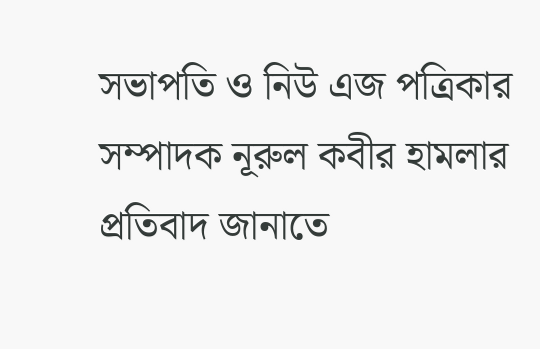সভাপতি ও নিউ এজ পত্রিকার সম্পাদক নূরুল কবীর হামলার প্রতিবাদ জানাতে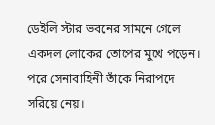ডেইলি স্টার ভবনের সামনে গেলে একদল লোকের তোপের মুখে পড়েন। পরে সেনাবাহিনী তাঁকে নিরাপদে সরিয়ে নেয়।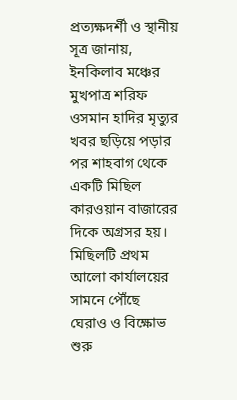প্রত্যক্ষদর্শী ও স্থানীয় সূত্র জানায়, ইনকিলাব মঞ্চের মুখপাত্র শরিফ ওসমান হাদির মৃত্যুর খবর ছড়িয়ে পড়ার পর শাহবাগ থেকে একটি মিছিল কারওয়ান বাজারের দিকে অগ্রসর হয়। মিছিলটি প্রথম আলো কার্যালয়ের সামনে পৌঁছে ঘেরাও ও বিক্ষোভ শুরু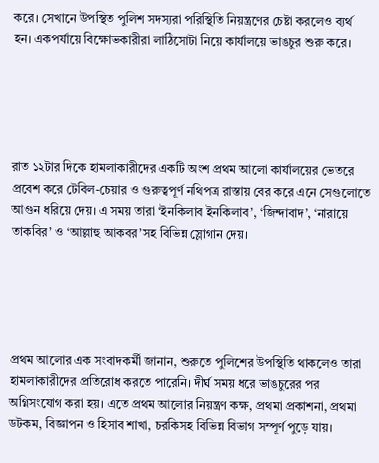করে। সেখানে উপস্থিত পুলিশ সদস্যরা পরিস্থিতি নিয়ন্ত্রণের চেষ্টা করলেও ব্যর্থ হন। একপর্যায়ে বিক্ষোভকারীরা লাঠিসোটা নিয়ে কার্যালয়ে ভাঙচুর শুরু করে।





রাত ১২টার দিকে হামলাকারীদের একটি অংশ প্রথম আলো কার্যালয়ের ভেতরে প্রবেশ করে টেবিল-চেয়ার ও গুরুত্বপূর্ণ নথিপত্র রাস্তায় বের করে এনে সেগুলোতে আগুন ধরিয়ে দেয়। এ সময় তারা ‘ইনকিলাব ইনকিলাব’, ‘জিন্দাবাদ’, ‘নারায়ে তাকবির’ ও ‘আল্লাহু আকবর’সহ বিভিন্ন স্লোগান দেয়।





প্রথম আলোর এক সংবাদকর্মী জানান, শুরুতে পুলিশের উপস্থিতি থাকলেও তারা হামলাকারীদের প্রতিরোধ করতে পারেনি। দীর্ঘ সময় ধরে ভাঙচুরের পর অগ্নিসংযোগ করা হয়। এতে প্রথম আলোর নিয়ন্ত্রণ কক্ষ, প্রথমা প্রকাশনা, প্রথমা ডটকম, বিজ্ঞাপন ও হিসাব শাখা, চরকিসহ বিভিন্ন বিভাগ সম্পূর্ণ পুড়ে যায়।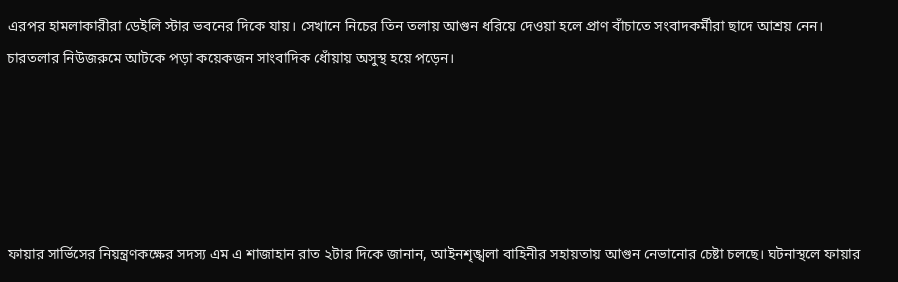এরপর হামলাকারীরা ডেইলি স্টার ভবনের দিকে যায়। সেখানে নিচের তিন তলায় আগুন ধরিয়ে দেওয়া হলে প্রাণ বাঁচাতে সংবাদকর্মীরা ছাদে আশ্রয় নেন। চারতলার নিউজরুমে আটকে পড়া কয়েকজন সাংবাদিক ধোঁয়ায় অসুস্থ হয়ে পড়েন।





ফায়ার সার্ভিসের নিয়ন্ত্রণকক্ষের সদস্য এম এ শাজাহান রাত ২টার দিকে জানান, আইনশৃঙ্খলা বাহিনীর সহায়তায় আগুন নেভানোর চেষ্টা চলছে। ঘটনাস্থলে ফায়ার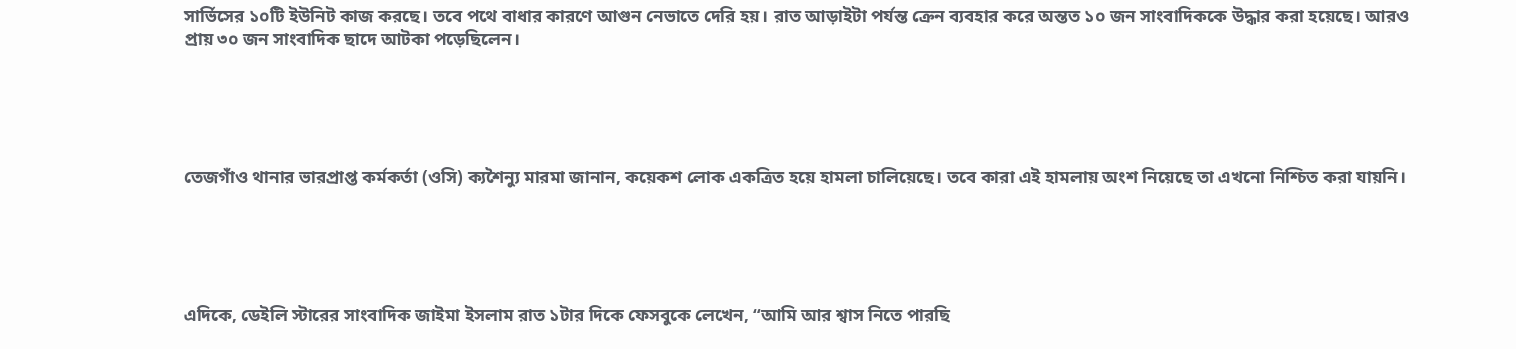সার্ভিসের ১০টি ইউনিট কাজ করছে। তবে পথে বাধার কারণে আগুন নেভাতে দেরি হয়। রাত আড়াইটা পর্যন্ত ক্রেন ব্যবহার করে অন্তত ১০ জন সাংবাদিককে উদ্ধার করা হয়েছে। আরও প্রায় ৩০ জন সাংবাদিক ছাদে আটকা পড়েছিলেন।





তেজগাঁও থানার ভারপ্রাপ্ত কর্মকর্তা (ওসি) ক্যশৈন্যু মারমা জানান, কয়েকশ লোক একত্রিত হয়ে হামলা চালিয়েছে। তবে কারা এই হামলায় অংশ নিয়েছে তা এখনো নিশ্চিত করা যায়নি।





এদিকে, ডেইলি স্টারের সাংবাদিক জাইমা ইসলাম রাত ১টার দিকে ফেসবুকে লেখেন, “আমি আর শ্বাস নিতে পারছি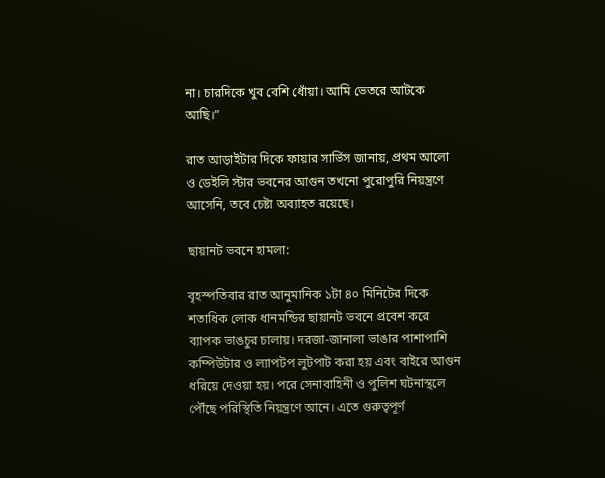না। চারদিকে খুব বেশি ধোঁয়া। আমি ভেতরে আটকে আছি।”

রাত আড়াইটার দিকে ফায়ার সার্ভিস জানায়, প্রথম আলো ও ডেইলি স্টার ভবনের আগুন তখনো পুরোপুরি নিয়ন্ত্রণে আসেনি, তবে চেষ্টা অব্যাহত রয়েছে।

ছায়ানট ভবনে হামলা:

বৃহস্পতিবার রাত আনুমানিক ১টা ৪০ মিনিটের দিকে শতাধিক লোক ধানমন্ডির ছায়ানট ভবনে প্রবেশ করে ব্যাপক ভাঙচুর চালায়। দরজা-জানালা ভাঙার পাশাপাশি কম্পিউটার ও ল্যাপটপ লুটপাট করা হয় এবং বাইরে আগুন ধরিয়ে দেওয়া হয়। পরে সেনাবাহিনী ও পুলিশ ঘটনাস্থলে পৌঁছে পরিস্থিতি নিয়ন্ত্রণে আনে। এতে গুরুত্বপূর্ণ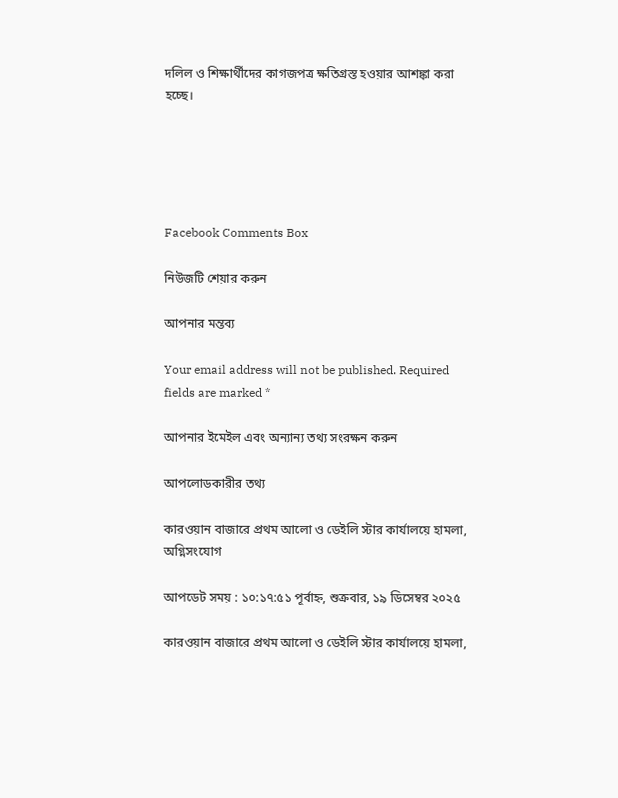দলিল ও শিক্ষার্থীদের কাগজপত্র ক্ষতিগ্রস্ত হওয়ার আশঙ্কা করা হচ্ছে।





Facebook Comments Box

নিউজটি শেয়ার করুন

আপনার মন্তব্য

Your email address will not be published. Required fields are marked *

আপনার ইমেইল এবং অন্যান্য তথ্য সংরক্ষন করুন

আপলোডকারীর তথ্য

কারওয়ান বাজারে প্রথম আলো ও ডেইলি স্টার কার্যালয়ে হামলা, অগ্নিসংযোগ

আপডেট সময় : ১০:১৭:৫১ পূর্বাহ্ন, শুক্রবার, ১৯ ডিসেম্বর ২০২৫

কারওয়ান বাজারে প্রথম আলো ও ডেইলি স্টার কার্যালয়ে হামলা,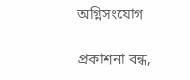অগ্নিসংযোগ

প্রকাশনা বন্ধ,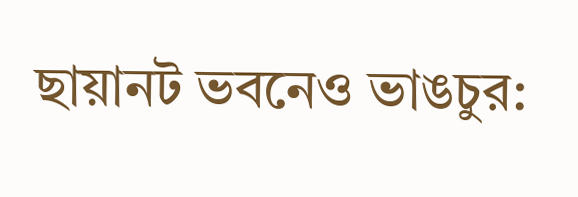ছায়ানট ভবনেও ভাঙচুর: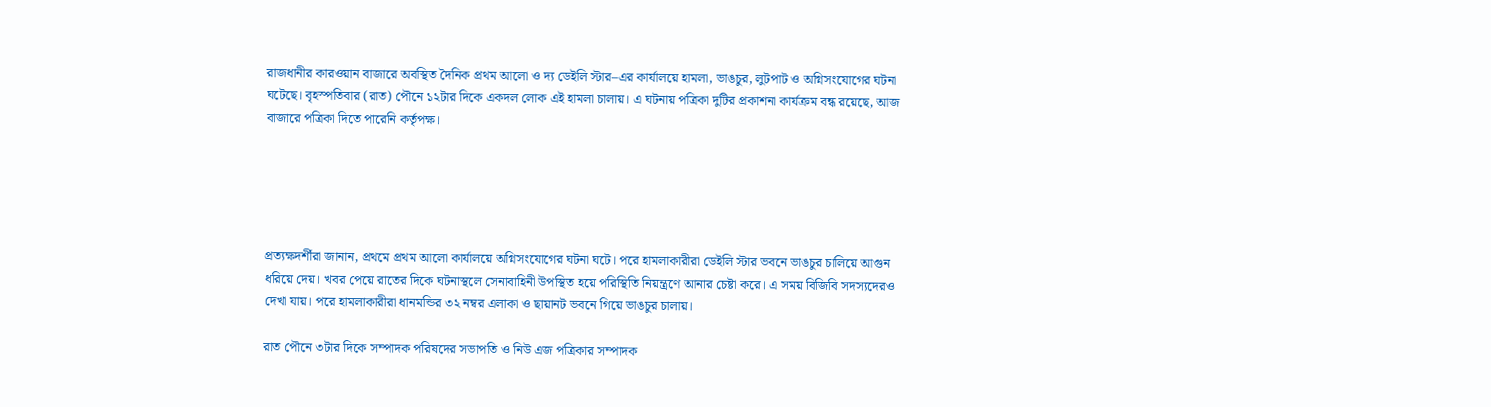রাজধানীর কারওয়ান বাজারে অবস্থিত দৈনিক প্রথম আলো ও দ্য ডেইলি স্টার–এর কার্যালয়ে হামলা, ভাঙচুর, লুটপাট ও অগ্নিসংযোগের ঘটনা ঘটেছে। বৃহস্পতিবার (রাত) পৌনে ১২টার দিকে একদল লোক এই হামলা চালায়। এ ঘটনায় পত্রিকা দুটির প্রকাশনা কার্যক্রম বন্ধ রয়েছে, আজ বাজারে পত্রিকা দিতে পারেনি কর্তৃপক্ষ।





প্রত্যক্ষদর্শীরা জানান, প্রথমে প্রথম আলো কার্যালয়ে অগ্নিসংযোগের ঘটনা ঘটে। পরে হামলাকারীরা ডেইলি স্টার ভবনে ভাঙচুর চালিয়ে আগুন ধরিয়ে দেয়। খবর পেয়ে রাতের দিকে ঘটনাস্থলে সেনাবাহিনী উপস্থিত হয়ে পরিস্থিতি নিয়ন্ত্রণে আনার চেষ্টা করে। এ সময় বিজিবি সদস্যদেরও দেখা যায়। পরে হামলাকারীরা ধানমন্ডির ৩২ নম্বর এলাকা ও ছায়ানট ভবনে গিয়ে ভাঙচুর চালায়।

রাত পৌনে ৩টার দিকে সম্পাদক পরিষদের সভাপতি ও নিউ এজ পত্রিকার সম্পাদক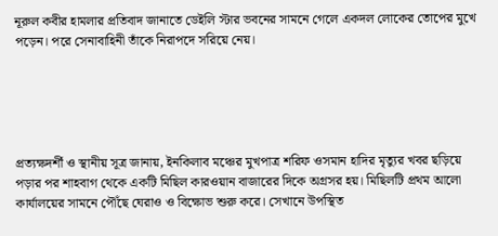নূরুল কবীর হামলার প্রতিবাদ জানাতে ডেইলি স্টার ভবনের সামনে গেলে একদল লোকের তোপের মুখে পড়েন। পরে সেনাবাহিনী তাঁকে নিরাপদে সরিয়ে নেয়।





প্রত্যক্ষদর্শী ও স্থানীয় সূত্র জানায়, ইনকিলাব মঞ্চের মুখপাত্র শরিফ ওসমান হাদির মৃত্যুর খবর ছড়িয়ে পড়ার পর শাহবাগ থেকে একটি মিছিল কারওয়ান বাজারের দিকে অগ্রসর হয়। মিছিলটি প্রথম আলো কার্যালয়ের সামনে পৌঁছে ঘেরাও ও বিক্ষোভ শুরু করে। সেখানে উপস্থিত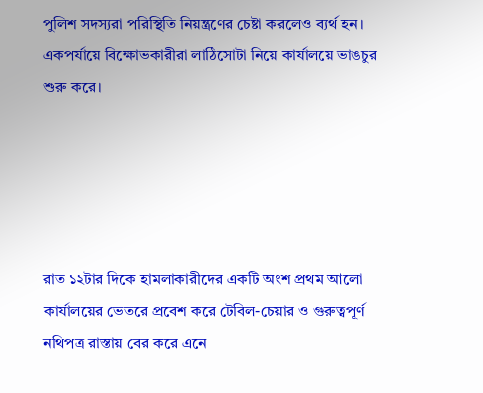পুলিশ সদস্যরা পরিস্থিতি নিয়ন্ত্রণের চেষ্টা করলেও ব্যর্থ হন। একপর্যায়ে বিক্ষোভকারীরা লাঠিসোটা নিয়ে কার্যালয়ে ভাঙচুর শুরু করে।





রাত ১২টার দিকে হামলাকারীদের একটি অংশ প্রথম আলো কার্যালয়ের ভেতরে প্রবেশ করে টেবিল-চেয়ার ও গুরুত্বপূর্ণ নথিপত্র রাস্তায় বের করে এনে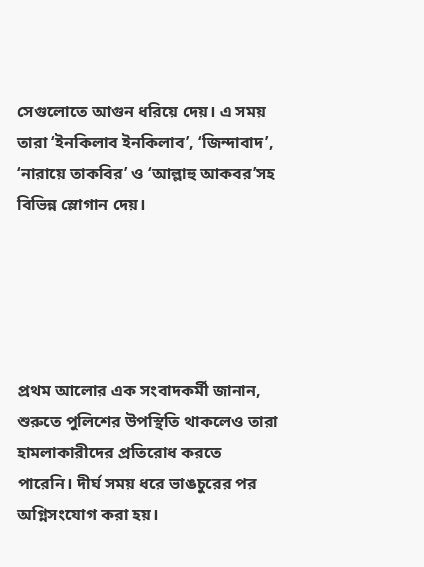সেগুলোতে আগুন ধরিয়ে দেয়। এ সময় তারা ‘ইনকিলাব ইনকিলাব’, ‘জিন্দাবাদ’, ‘নারায়ে তাকবির’ ও ‘আল্লাহু আকবর’সহ বিভিন্ন স্লোগান দেয়।





প্রথম আলোর এক সংবাদকর্মী জানান, শুরুতে পুলিশের উপস্থিতি থাকলেও তারা হামলাকারীদের প্রতিরোধ করতে পারেনি। দীর্ঘ সময় ধরে ভাঙচুরের পর অগ্নিসংযোগ করা হয়।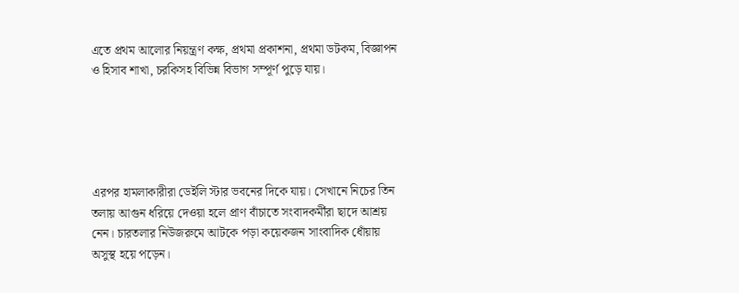এতে প্রথম আলোর নিয়ন্ত্রণ কক্ষ, প্রথমা প্রকাশনা, প্রথমা ডটকম, বিজ্ঞাপন ও হিসাব শাখা, চরকিসহ বিভিন্ন বিভাগ সম্পূর্ণ পুড়ে যায়।





এরপর হামলাকারীরা ডেইলি স্টার ভবনের দিকে যায়। সেখানে নিচের তিন তলায় আগুন ধরিয়ে দেওয়া হলে প্রাণ বাঁচাতে সংবাদকর্মীরা ছাদে আশ্রয় নেন। চারতলার নিউজরুমে আটকে পড়া কয়েকজন সাংবাদিক ধোঁয়ায় অসুস্থ হয়ে পড়েন।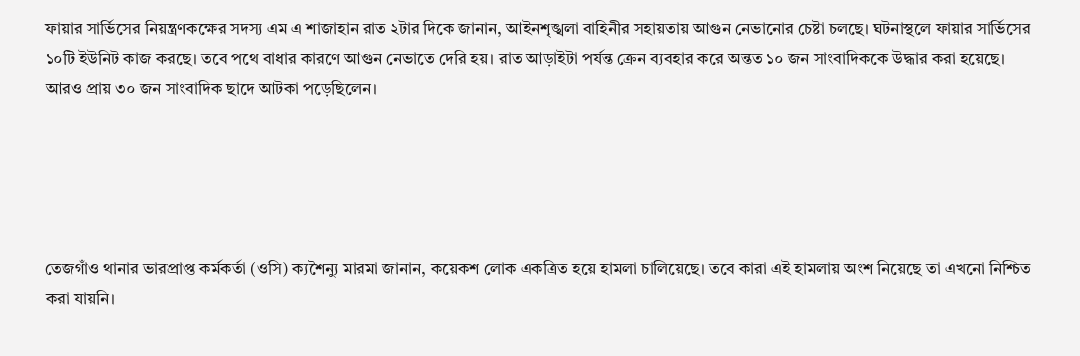ফায়ার সার্ভিসের নিয়ন্ত্রণকক্ষের সদস্য এম এ শাজাহান রাত ২টার দিকে জানান, আইনশৃঙ্খলা বাহিনীর সহায়তায় আগুন নেভানোর চেষ্টা চলছে। ঘটনাস্থলে ফায়ার সার্ভিসের ১০টি ইউনিট কাজ করছে। তবে পথে বাধার কারণে আগুন নেভাতে দেরি হয়। রাত আড়াইটা পর্যন্ত ক্রেন ব্যবহার করে অন্তত ১০ জন সাংবাদিককে উদ্ধার করা হয়েছে। আরও প্রায় ৩০ জন সাংবাদিক ছাদে আটকা পড়েছিলেন।





তেজগাঁও থানার ভারপ্রাপ্ত কর্মকর্তা (ওসি) ক্যশৈন্যু মারমা জানান, কয়েকশ লোক একত্রিত হয়ে হামলা চালিয়েছে। তবে কারা এই হামলায় অংশ নিয়েছে তা এখনো নিশ্চিত করা যায়নি।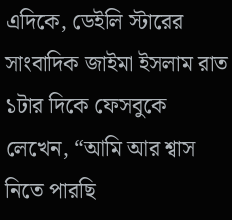এদিকে, ডেইলি স্টারের সাংবাদিক জাইমা ইসলাম রাত ১টার দিকে ফেসবুকে লেখেন, “আমি আর শ্বাস নিতে পারছি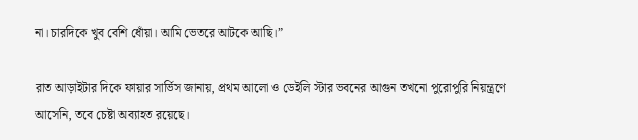না। চারদিকে খুব বেশি ধোঁয়া। আমি ভেতরে আটকে আছি।”

রাত আড়াইটার দিকে ফায়ার সার্ভিস জানায়, প্রথম আলো ও ডেইলি স্টার ভবনের আগুন তখনো পুরোপুরি নিয়ন্ত্রণে আসেনি, তবে চেষ্টা অব্যাহত রয়েছে।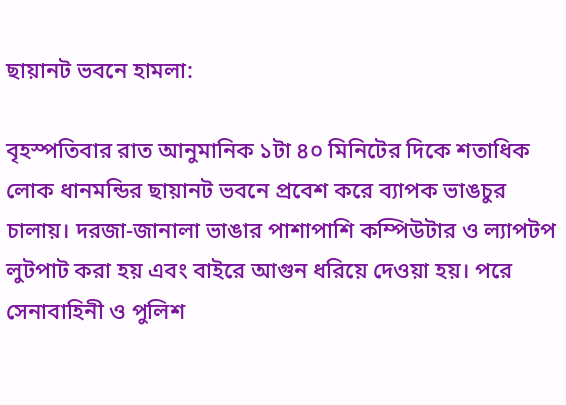ছায়ানট ভবনে হামলা:

বৃহস্পতিবার রাত আনুমানিক ১টা ৪০ মিনিটের দিকে শতাধিক লোক ধানমন্ডির ছায়ানট ভবনে প্রবেশ করে ব্যাপক ভাঙচুর চালায়। দরজা-জানালা ভাঙার পাশাপাশি কম্পিউটার ও ল্যাপটপ লুটপাট করা হয় এবং বাইরে আগুন ধরিয়ে দেওয়া হয়। পরে সেনাবাহিনী ও পুলিশ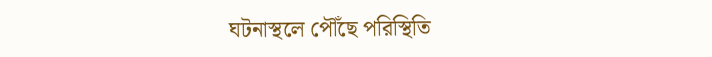ঘটনাস্থলে পৌঁছে পরিস্থিতি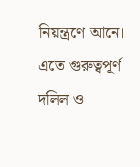নিয়ন্ত্রণে আনে। এতে গুরুত্বপূর্ণ দলিল ও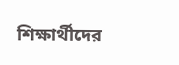শিক্ষার্থীদের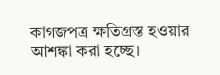কাগজপত্র ক্ষতিগ্রস্ত হওয়ার আশঙ্কা করা হচ্ছে।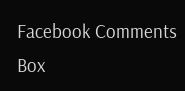Facebook Comments Box